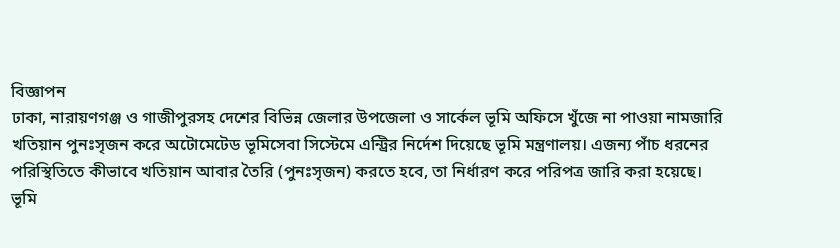বিজ্ঞাপন
ঢাকা, নারায়ণগঞ্জ ও গাজীপুরসহ দেশের বিভিন্ন জেলার উপজেলা ও সার্কেল ভূমি অফিসে খুঁজে না পাওয়া নামজারি খতিয়ান পুনঃসৃজন করে অটোমেটেড ভূমিসেবা সিস্টেমে এন্ট্রির নির্দেশ দিয়েছে ভূমি মন্ত্রণালয়। এজন্য পাঁচ ধরনের পরিস্থিতিতে কীভাবে খতিয়ান আবার তৈরি (পুনঃসৃজন) করতে হবে, তা নির্ধারণ করে পরিপত্র জারি করা হয়েছে।
ভূমি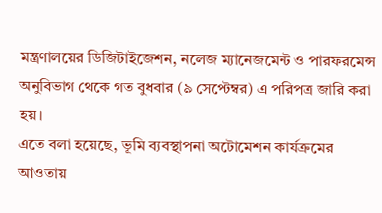মন্ত্রণালয়ের ডিজিটাইজেশন, নলেজ ম্যানেজমেন্ট ও পারফরমেন্স অনুবিভাগ থেকে গত বুধবার (৯ সেপ্টেম্বর) এ পরিপত্র জারি করা হয়।
এতে বলা হয়েছে, ভূমি ব্যবস্থাপনা অটোমেশন কার্যক্রমের আওতায়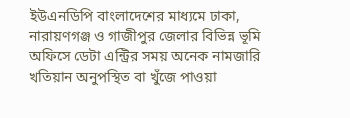ইউএনডিপি বাংলাদেশের মাধ্যমে ঢাকা, নারায়ণগঞ্জ ও গাজীপুর জেলার বিভিন্ন ভূমি অফিসে ডেটা এন্ট্রির সময় অনেক নামজারি খতিয়ান অনুপস্থিত বা খুঁজে পাওয়া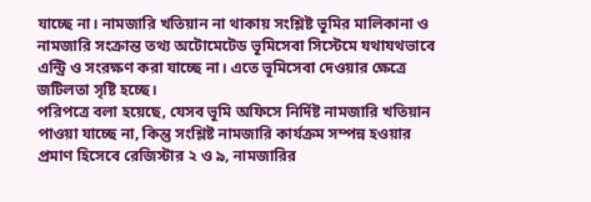যাচ্ছে না। নামজারি খতিয়ান না থাকায় সংশ্লিষ্ট ভূমির মালিকানা ও নামজারি সংক্রান্ত তথ্য অটোমেটেড ভূমিসেবা সিস্টেমে যথাযথভাবে এন্ট্রি ও সংরক্ষণ করা যাচ্ছে না। এতে ভূমিসেবা দেওয়ার ক্ষেত্রে জটিলতা সৃষ্টি হচ্ছে।
পরিপত্রে বলা হয়েছে, যেসব ভূমি অফিসে নির্দিষ্ট নামজারি খতিয়ান পাওয়া যাচ্ছে না, কিন্তু সংশ্লিষ্ট নামজারি কার্যক্রম সম্পন্ন হওয়ার প্রমাণ হিসেবে রেজিস্টার ২ ও ৯, নামজারির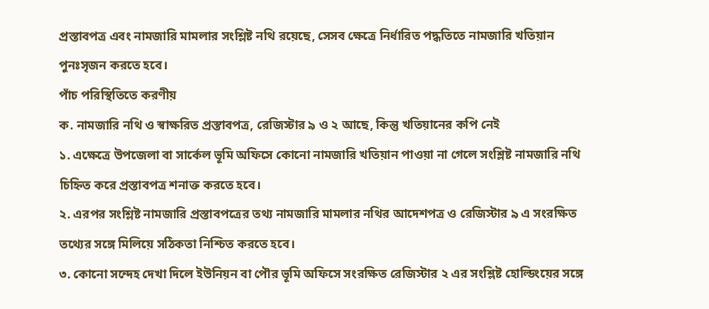প্রস্তাবপত্র এবং নামজারি মামলার সংশ্লিষ্ট নথি রয়েছে, সেসব ক্ষেত্রে নির্ধারিত পদ্ধতিতে নামজারি খতিয়ান পুনঃসৃজন করতে হবে।
পাঁচ পরিস্থিতিতে করণীয়
ক. নামজারি নথি ও স্বাক্ষরিত প্রস্তাবপত্র, রেজিস্টার ৯ ও ২ আছে, কিন্তু খতিয়ানের কপি নেই
১. এক্ষেত্রে উপজেলা বা সার্কেল ভূমি অফিসে কোনো নামজারি খতিয়ান পাওয়া না গেলে সংশ্লিষ্ট নামজারি নথি চিহ্নিত করে প্রস্তাবপত্র শনাক্ত করতে হবে।
২. এরপর সংশ্লিষ্ট নামজারি প্রস্তাবপত্রের তথ্য নামজারি মামলার নথির আদেশপত্র ও রেজিস্টার ৯ এ সংরক্ষিত তথ্যের সঙ্গে মিলিয়ে সঠিকতা নিশ্চিত করতে হবে।
৩. কোনো সন্দেহ দেখা দিলে ইউনিয়ন বা পৌর ভূমি অফিসে সংরক্ষিত রেজিস্টার ২ এর সংশ্লিষ্ট হোল্ডিংয়ের সঙ্গে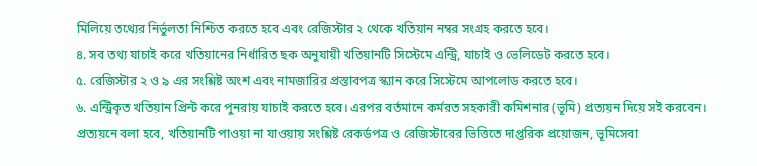মিলিয়ে তথ্যের নির্ভুলতা নিশ্চিত করতে হবে এবং রেজিস্টার ২ থেকে খতিয়ান নম্বর সংগ্রহ করতে হবে।
৪. সব তথ্য যাচাই করে খতিয়ানের নির্ধারিত ছক অনুযায়ী খতিয়ানটি সিস্টেমে এন্ট্রি, যাচাই ও ভেলিডেট করতে হবে।
৫. রেজিস্টার ২ ও ৯ এর সংশ্লিষ্ট অংশ এবং নামজারির প্রস্তাবপত্র স্ক্যান করে সিস্টেমে আপলোড করতে হবে।
৬. এন্ট্রিকৃত খতিয়ান প্রিন্ট করে পুনরায় যাচাই করতে হবে। এরপর বর্তমানে কর্মরত সহকারী কমিশনার (ভূমি) প্রত্যয়ন দিয়ে সই করবেন। প্রত্যয়নে বলা হবে, খতিয়ানটি পাওয়া না যাওয়ায় সংশ্লিষ্ট রেকর্ডপত্র ও রেজিস্টারের ভিত্তিতে দাপ্তরিক প্রয়োজন, ভূমিসেবা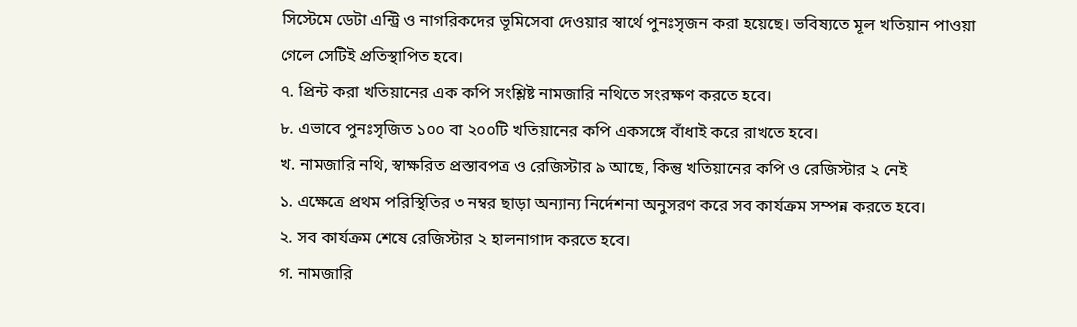সিস্টেমে ডেটা এন্ট্রি ও নাগরিকদের ভূমিসেবা দেওয়ার স্বার্থে পুনঃসৃজন করা হয়েছে। ভবিষ্যতে মূল খতিয়ান পাওয়া গেলে সেটিই প্রতিস্থাপিত হবে।
৭. প্রিন্ট করা খতিয়ানের এক কপি সংশ্লিষ্ট নামজারি নথিতে সংরক্ষণ করতে হবে।
৮. এভাবে পুনঃসৃজিত ১০০ বা ২০০টি খতিয়ানের কপি একসঙ্গে বাঁধাই করে রাখতে হবে।
খ. নামজারি নথি, স্বাক্ষরিত প্রস্তাবপত্র ও রেজিস্টার ৯ আছে, কিন্তু খতিয়ানের কপি ও রেজিস্টার ২ নেই
১. এক্ষেত্রে প্রথম পরিস্থিতির ৩ নম্বর ছাড়া অন্যান্য নির্দেশনা অনুসরণ করে সব কার্যক্রম সম্পন্ন করতে হবে।
২. সব কার্যক্রম শেষে রেজিস্টার ২ হালনাগাদ করতে হবে।
গ. নামজারি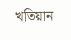খতিয়ান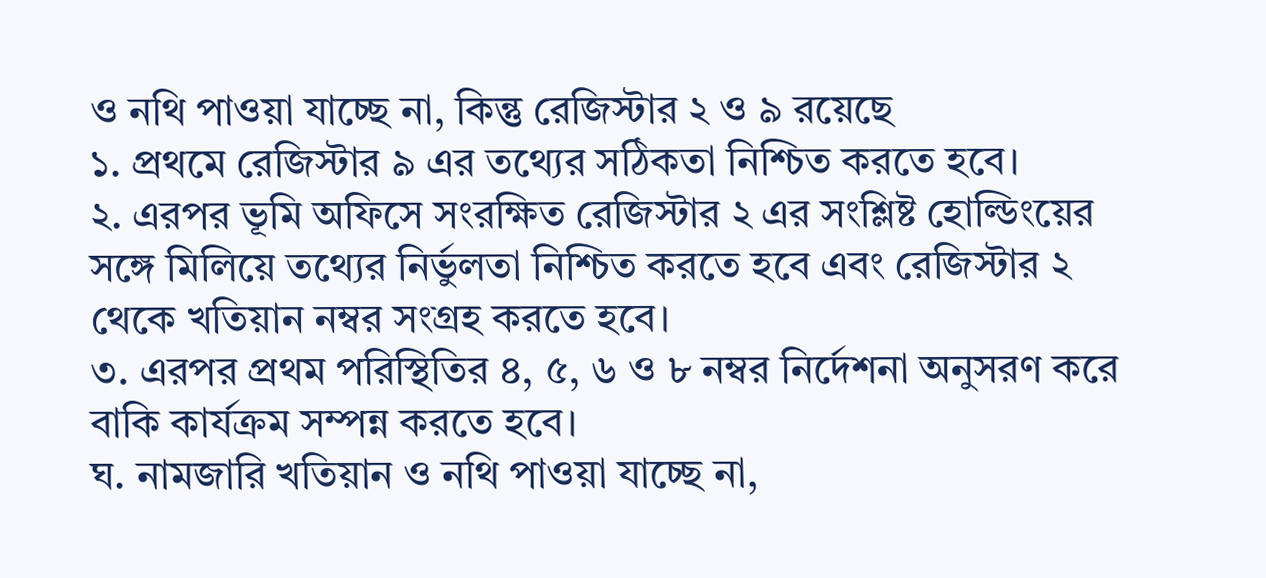ও নথি পাওয়া যাচ্ছে না, কিন্তু রেজিস্টার ২ ও ৯ রয়েছে
১. প্রথমে রেজিস্টার ৯ এর তথ্যের সঠিকতা নিশ্চিত করতে হবে।
২. এরপর ভূমি অফিসে সংরক্ষিত রেজিস্টার ২ এর সংশ্লিষ্ট হোল্ডিংয়ের সঙ্গে মিলিয়ে তথ্যের নির্ভুলতা নিশ্চিত করতে হবে এবং রেজিস্টার ২ থেকে খতিয়ান নম্বর সংগ্রহ করতে হবে।
৩. এরপর প্রথম পরিস্থিতির ৪, ৫, ৬ ও ৮ নম্বর নির্দেশনা অনুসরণ করে বাকি কার্যক্রম সম্পন্ন করতে হবে।
ঘ. নামজারি খতিয়ান ও নথি পাওয়া যাচ্ছে না,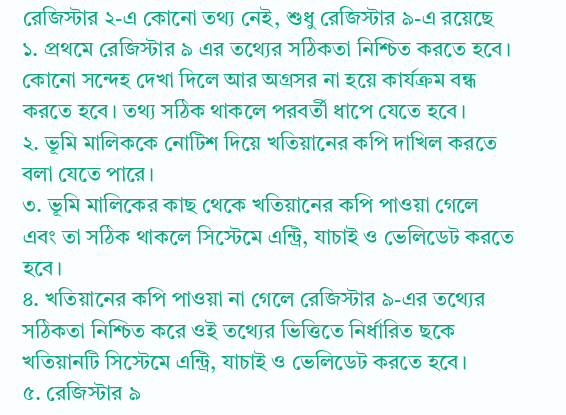রেজিস্টার ২-এ কোনো তথ্য নেই, শুধু রেজিস্টার ৯-এ রয়েছে
১. প্রথমে রেজিস্টার ৯ এর তথ্যের সঠিকতা নিশ্চিত করতে হবে। কোনো সন্দেহ দেখা দিলে আর অগ্রসর না হয়ে কার্যক্রম বন্ধ করতে হবে। তথ্য সঠিক থাকলে পরবর্তী ধাপে যেতে হবে।
২. ভূমি মালিককে নোটিশ দিয়ে খতিয়ানের কপি দাখিল করতে বলা যেতে পারে।
৩. ভূমি মালিকের কাছ থেকে খতিয়ানের কপি পাওয়া গেলে এবং তা সঠিক থাকলে সিস্টেমে এন্ট্রি, যাচাই ও ভেলিডেট করতে হবে।
৪. খতিয়ানের কপি পাওয়া না গেলে রেজিস্টার ৯-এর তথ্যের সঠিকতা নিশ্চিত করে ওই তথ্যের ভিত্তিতে নির্ধারিত ছকে খতিয়ানটি সিস্টেমে এন্ট্রি, যাচাই ও ভেলিডেট করতে হবে।
৫. রেজিস্টার ৯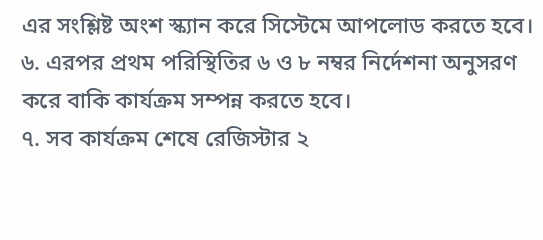এর সংশ্লিষ্ট অংশ স্ক্যান করে সিস্টেমে আপলোড করতে হবে।
৬. এরপর প্রথম পরিস্থিতির ৬ ও ৮ নম্বর নির্দেশনা অনুসরণ করে বাকি কার্যক্রম সম্পন্ন করতে হবে।
৭. সব কার্যক্রম শেষে রেজিস্টার ২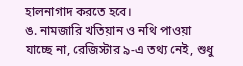হালনাগাদ করতে হবে।
ঙ. নামজারি খতিয়ান ও নথি পাওয়া যাচ্ছে না, রেজিস্টার ৯-এ তথ্য নেই, শুধু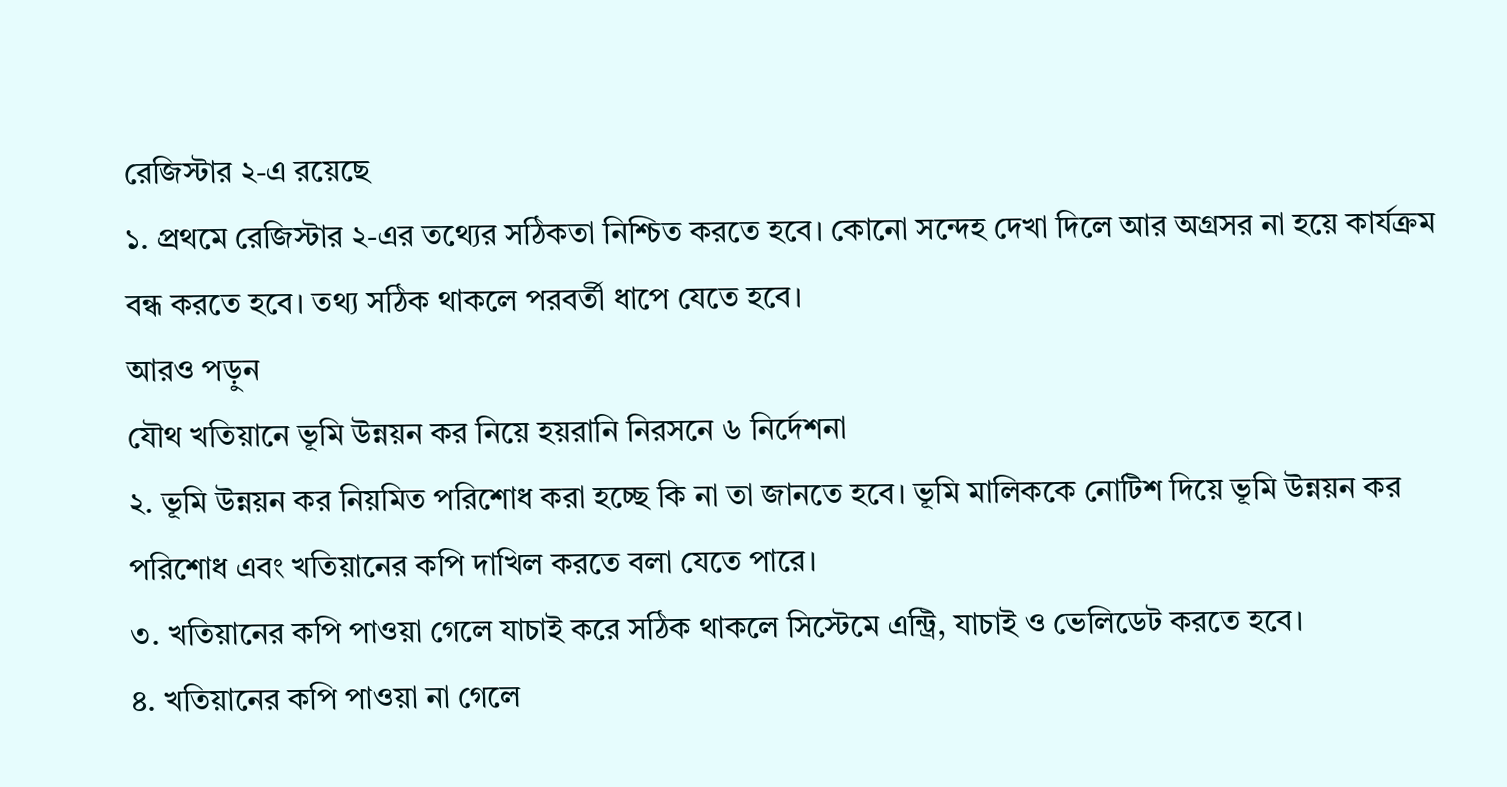রেজিস্টার ২-এ রয়েছে
১. প্রথমে রেজিস্টার ২-এর তথ্যের সঠিকতা নিশ্চিত করতে হবে। কোনো সন্দেহ দেখা দিলে আর অগ্রসর না হয়ে কার্যক্রম বন্ধ করতে হবে। তথ্য সঠিক থাকলে পরবর্তী ধাপে যেতে হবে।
আরও পড়ুন
যৌথ খতিয়ানে ভূমি উন্নয়ন কর নিয়ে হয়রানি নিরসনে ৬ নির্দেশনা
২. ভূমি উন্নয়ন কর নিয়মিত পরিশোধ করা হচ্ছে কি না তা জানতে হবে। ভূমি মালিককে নোটিশ দিয়ে ভূমি উন্নয়ন কর পরিশোধ এবং খতিয়ানের কপি দাখিল করতে বলা যেতে পারে।
৩. খতিয়ানের কপি পাওয়া গেলে যাচাই করে সঠিক থাকলে সিস্টেমে এন্ট্রি, যাচাই ও ভেলিডেট করতে হবে।
৪. খতিয়ানের কপি পাওয়া না গেলে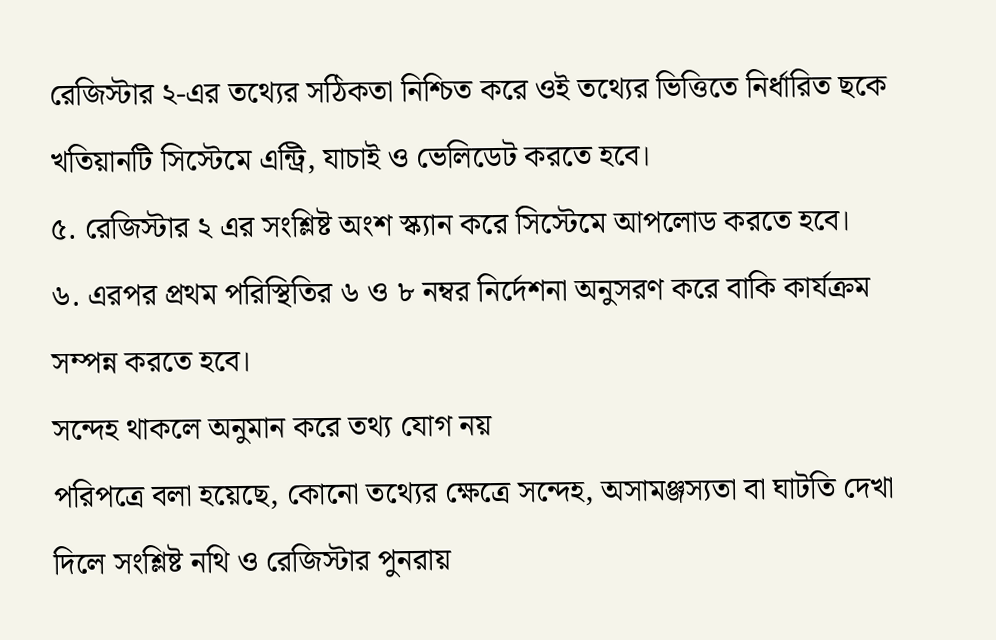রেজিস্টার ২-এর তথ্যের সঠিকতা নিশ্চিত করে ওই তথ্যের ভিত্তিতে নির্ধারিত ছকে খতিয়ানটি সিস্টেমে এন্ট্রি, যাচাই ও ভেলিডেট করতে হবে।
৫. রেজিস্টার ২ এর সংশ্লিষ্ট অংশ স্ক্যান করে সিস্টেমে আপলোড করতে হবে।
৬. এরপর প্রথম পরিস্থিতির ৬ ও ৮ নম্বর নির্দেশনা অনুসরণ করে বাকি কার্যক্রম সম্পন্ন করতে হবে।
সন্দেহ থাকলে অনুমান করে তথ্য যোগ নয়
পরিপত্রে বলা হয়েছে, কোনো তথ্যের ক্ষেত্রে সন্দেহ, অসামঞ্জস্যতা বা ঘাটতি দেখা দিলে সংশ্লিষ্ট নথি ও রেজিস্টার পুনরায়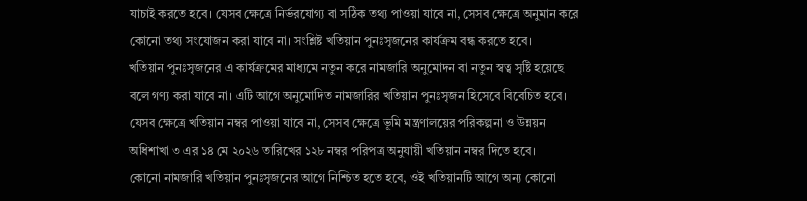যাচাই করতে হবে। যেসব ক্ষেত্রে নির্ভরযোগ্য বা সঠিক তথ্য পাওয়া যাবে না, সেসব ক্ষেত্রে অনুমান করে কোনো তথ্য সংযোজন করা যাবে না। সংশ্লিষ্ট খতিয়ান পুনঃসৃজনের কার্যক্রম বন্ধ করতে হবে।
খতিয়ান পুনঃসৃজনের এ কার্যক্রমের মাধ্যমে নতুন করে নামজারি অনুমোদন বা নতুন স্বত্ব সৃষ্টি হয়েছে বলে গণ্য করা যাবে না। এটি আগে অনুমোদিত নামজারির খতিয়ান পুনঃসৃজন হিসেবে বিবেচিত হবে।
যেসব ক্ষেত্রে খতিয়ান নম্বর পাওয়া যাবে না, সেসব ক্ষেত্রে ভূমি মন্ত্রণালয়ের পরিকল্পনা ও উন্নয়ন অধিশাখা ৩ এর ১৪ মে ২০২৬ তারিখের ১২৮ নম্বর পরিপত্র অনুযায়ী খতিয়ান নম্বর দিতে হবে।
কোনো নামজারি খতিয়ান পুনঃসৃজনের আগে নিশ্চিত হতে হবে, ওই খতিয়ানটি আগে অন্য কোনো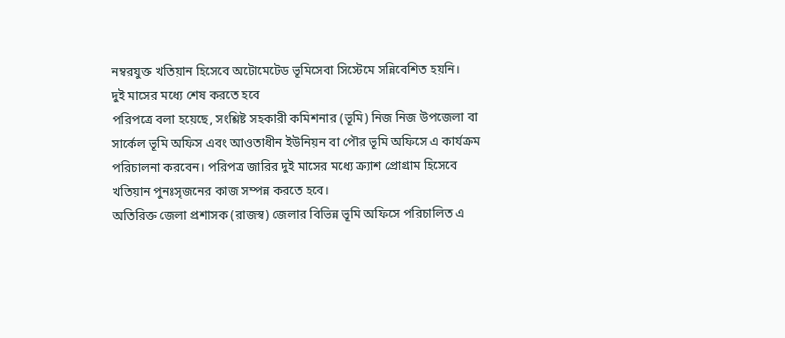নম্বরযুক্ত খতিয়ান হিসেবে অটোমেটেড ভূমিসেবা সিস্টেমে সন্নিবেশিত হয়নি।
দুই মাসের মধ্যে শেষ করতে হবে
পরিপত্রে বলা হয়েছে, সংশ্লিষ্ট সহকারী কমিশনার (ভূমি) নিজ নিজ উপজেলা বা সার্কেল ভূমি অফিস এবং আওতাধীন ইউনিয়ন বা পৌর ভূমি অফিসে এ কার্যক্রম পরিচালনা করবেন। পরিপত্র জারির দুই মাসের মধ্যে ক্র্যাশ প্রোগ্রাম হিসেবে খতিয়ান পুনঃসৃজনের কাজ সম্পন্ন করতে হবে।
অতিরিক্ত জেলা প্রশাসক (রাজস্ব) জেলার বিভিন্ন ভূমি অফিসে পরিচালিত এ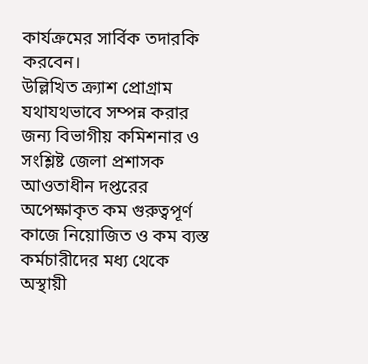কার্যক্রমের সার্বিক তদারকি করবেন।
উল্লিখিত ক্র্যাশ প্রোগ্রাম যথাযথভাবে সম্পন্ন করার জন্য বিভাগীয় কমিশনার ও সংশ্লিষ্ট জেলা প্রশাসক আওতাধীন দপ্তরের অপেক্ষাকৃত কম গুরুত্বপূর্ণ কাজে নিয়োজিত ও কম ব্যস্ত কর্মচারীদের মধ্য থেকে অস্থায়ী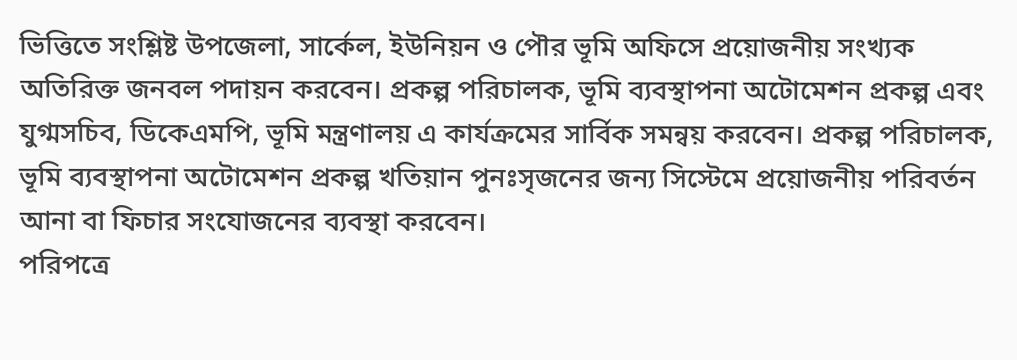ভিত্তিতে সংশ্লিষ্ট উপজেলা, সার্কেল, ইউনিয়ন ও পৌর ভূমি অফিসে প্রয়োজনীয় সংখ্যক অতিরিক্ত জনবল পদায়ন করবেন। প্রকল্প পরিচালক, ভূমি ব্যবস্থাপনা অটোমেশন প্রকল্প এবং যুগ্মসচিব, ডিকেএমপি, ভূমি মন্ত্রণালয় এ কার্যক্রমের সার্বিক সমন্বয় করবেন। প্রকল্প পরিচালক, ভূমি ব্যবস্থাপনা অটোমেশন প্রকল্প খতিয়ান পুনঃসৃজনের জন্য সিস্টেমে প্রয়োজনীয় পরিবর্তন আনা বা ফিচার সংযোজনের ব্যবস্থা করবেন।
পরিপত্রে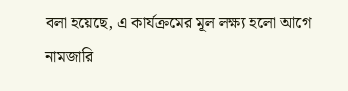বলা হয়েছে, এ কার্যক্রমের মূল লক্ষ্য হলো আগে নামজারি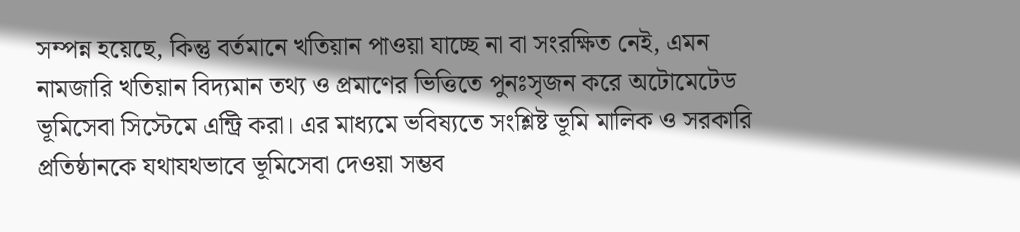সম্পন্ন হয়েছে, কিন্তু বর্তমানে খতিয়ান পাওয়া যাচ্ছে না বা সংরক্ষিত নেই, এমন নামজারি খতিয়ান বিদ্যমান তথ্য ও প্রমাণের ভিত্তিতে পুনঃসৃজন করে অটোমেটেড ভূমিসেবা সিস্টেমে এন্ট্রি করা। এর মাধ্যমে ভবিষ্যতে সংশ্লিষ্ট ভূমি মালিক ও সরকারি প্রতিষ্ঠানকে যথাযথভাবে ভূমিসেবা দেওয়া সম্ভব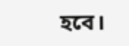হবে।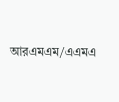আরএমএম/এএমএ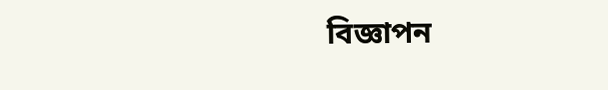বিজ্ঞাপন